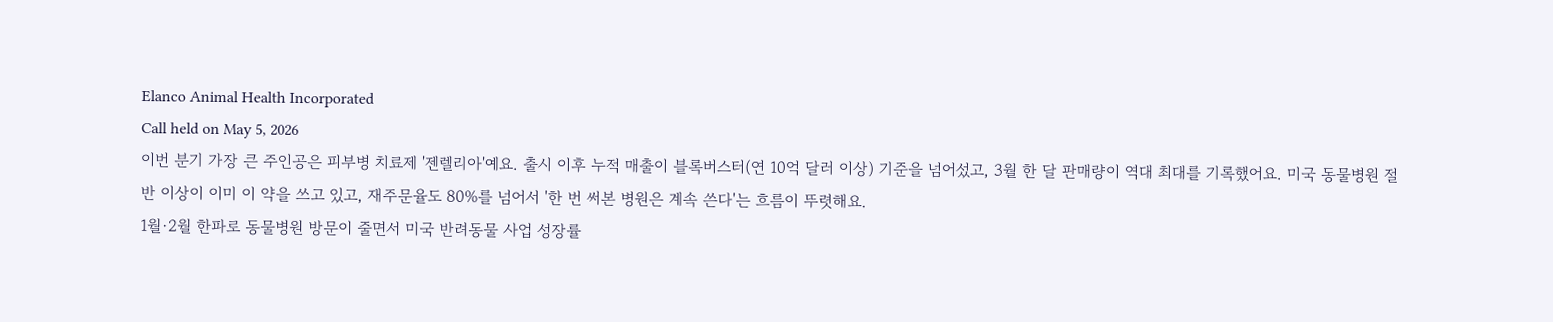Elanco Animal Health Incorporated
Call held on May 5, 2026
이번 분기 가장 큰 주인공은 피부병 치료제 '젠렐리아'예요. 출시 이후 누적 매출이 블록버스터(연 10억 달러 이상) 기준을 넘어섰고, 3월 한 달 판매량이 역대 최대를 기록했어요. 미국 동물병원 절반 이상이 이미 이 약을 쓰고 있고, 재주문율도 80%를 넘어서 '한 번 써본 병원은 계속 쓴다'는 흐름이 뚜렷해요.
1월·2월 한파로 동물병원 방문이 줄면서 미국 반려동물 사업 성장률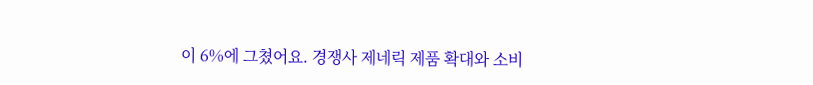이 6%에 그쳤어요. 경쟁사 제네릭 제품 확대와 소비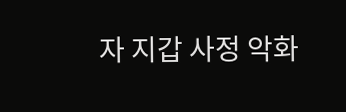자 지갑 사정 악화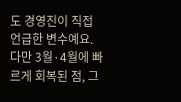도 경영진이 직접 언급한 변수예요. 다만 3월·4월에 빠르게 회복된 점, 그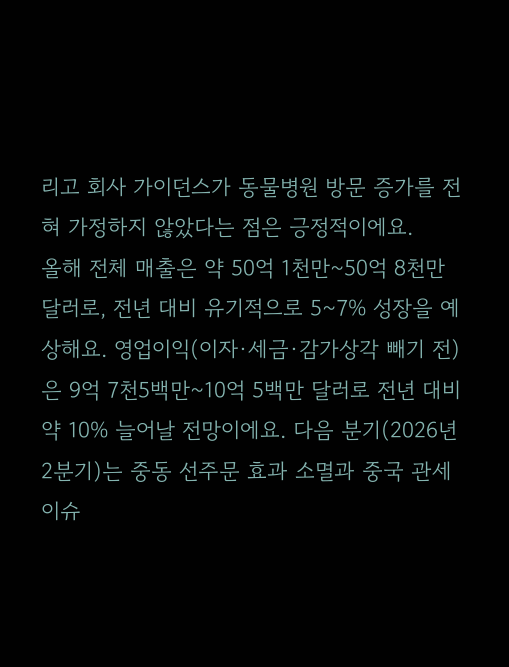리고 회사 가이던스가 동물병원 방문 증가를 전혀 가정하지 않았다는 점은 긍정적이에요.
올해 전체 매출은 약 50억 1천만~50억 8천만 달러로, 전년 대비 유기적으로 5~7% 성장을 예상해요. 영업이익(이자·세금·감가상각 빼기 전)은 9억 7천5백만~10억 5백만 달러로 전년 대비 약 10% 늘어날 전망이에요. 다음 분기(2026년 2분기)는 중동 선주문 효과 소멸과 중국 관세 이슈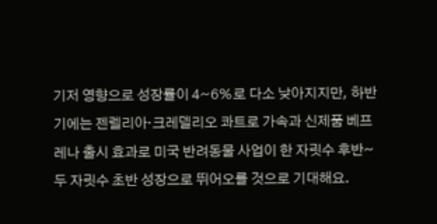기저 영향으로 성장률이 4~6%로 다소 낮아지지만, 하반기에는 젠렐리아·크레델리오 콰트로 가속과 신제품 베프레나 출시 효과로 미국 반려동물 사업이 한 자릿수 후반~두 자릿수 초반 성장으로 뛰어오를 것으로 기대해요.